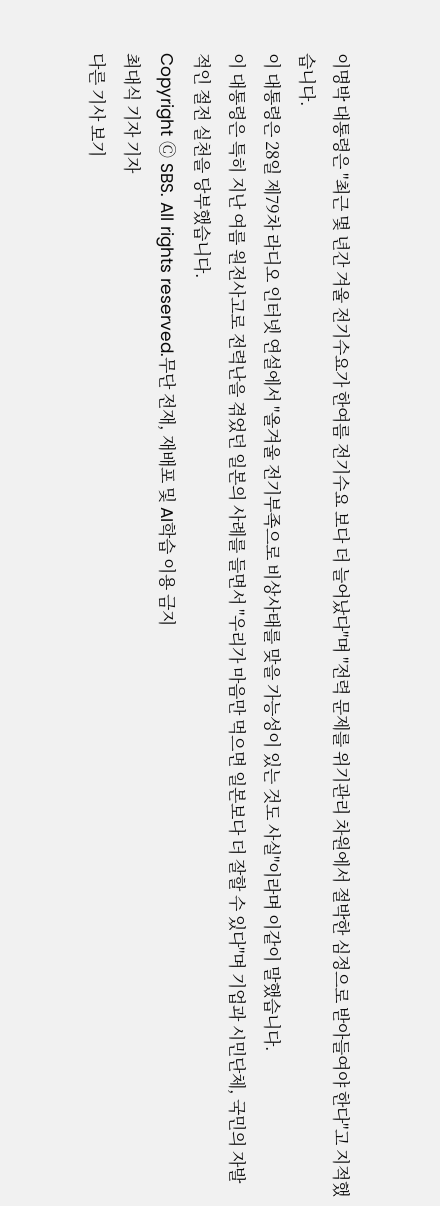이명박 대통령은 "최근 몇 년간 겨울 전기수요가 한여름 전기수요 보다 더 늘어났다"며 "전력 문제를 위기관리 차원에서 절박한 심정으로 받아들여야 한다"고 지적했습니다.
이 대통령은 28일 제79차 라디오 인터넷 연설에서 "올겨울 전기부족으로 비상사태를 맞을 가능성이 있는 것도 사실"이라며 이같이 말했습니다.
이 대통령은 특히 지난 여름 원전사고로 전력난을 겪었던 일본의 사례를 들면서 "우리가 마음만 먹으면 일본보다 더 잘할 수 있다"며 기업과 시민단체, 국민의 자발적인 절전 실천을 당부했습니다.
Copyright Ⓒ SBS. All rights reserved.무단 전재, 재배포 및 AI학습 이용 금지
최대식 기자 기자
다른 기사 보기